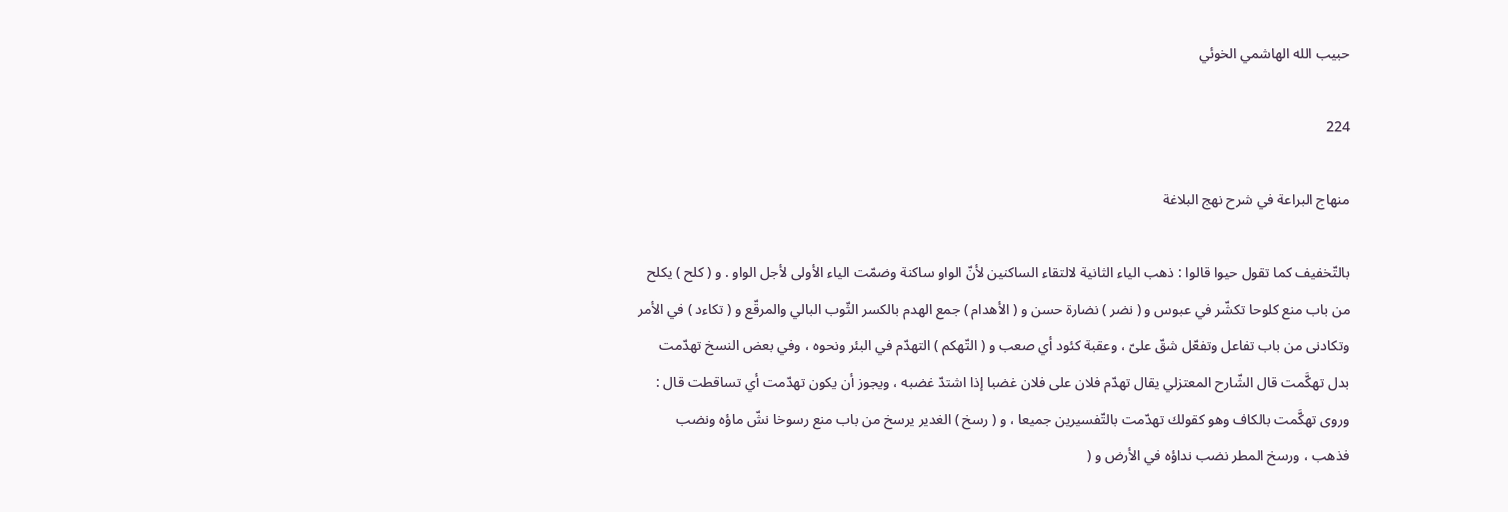حبيب الله الهاشمي الخوئي

224

منهاج البراعة في شرح نهج البلاغة

بالتّخفيف كما تقول حيوا قالوا : ذهب الياء الثانية لالتقاء الساكنين لأنّ الواو ساكنة وضمّت الياء الأولى لأجل الواو . و ( كلح ) يكلح من باب منع كلوحا تكشّر في عبوس و ( نضر ) نضارة حسن و ( الأهدام ) جمع الهدم بالكسر الثّوب البالي والمرقّع و ( تكاءد ) في الأمر وتكادنى من باب تفاعل وتفعّل شقّ علىّ ، وعقبة كئود أي صعب و ( التّهكم ) التهدّم في البئر ونحوه ، وفي بعض النسخ تهدّمت بدل تهكَّمت قال الشّارح المعتزلي يقال تهدّم فلان على فلان غضبا إذا اشتدّ غضبه ، ويجوز أن يكون تهدّمت أي تساقطت قال : وروى تهكَّمت بالكاف وهو كقولك تهدّمت بالتّفسيرين جميعا ، و ( رسخ ) الغدير يرسخ من باب منع رسوخا نشّ ماؤه ونضب فذهب ، ورسخ المطر نضب نداؤه في الأرض و (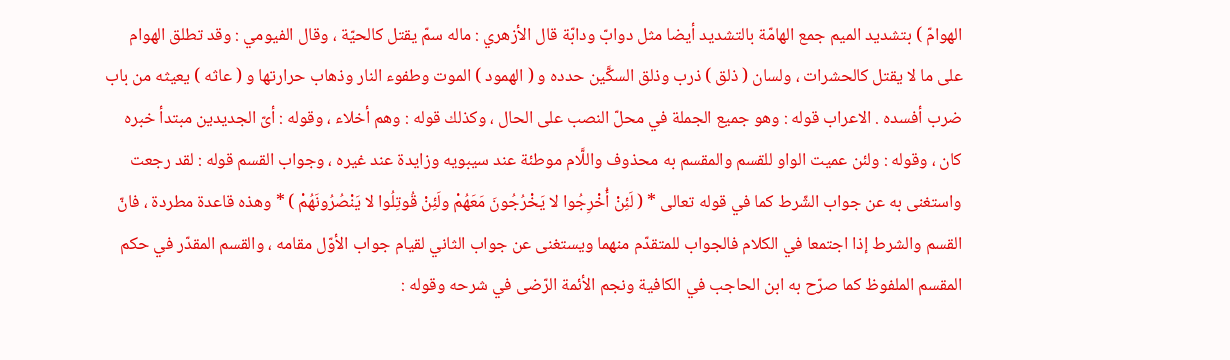الهوامّ ) بتشديد الميم جمع الهامّة بالتشديد أيضا مثل دوابّ ودابّة قال الأزهري : ماله سمّ يقتل كالحيّة ، وقال الفيومي : وقد تطلق الهوام على ما لا يقتل كالحشرات ، ولسان ( ذلق ) ذرب وذلق السكَّين حدده و ( الهمود ) الموت وطفوء النار وذهاب حرارتها و ( عاثه ) يعيثه من باب ضرب أفسده . الاعراب قوله : وهو جميع الجملة في محلّ النصب على الحال ، وكذلك قوله : وهم أخلاء ، وقوله : أىّ الجديدين مبتدأ خبره كان ، وقوله : ولئن عميت الواو للقسم والمقسم به محذوف واللَّام موطئة عند سيبويه وزايدة عند غيره ، وجواب القسم قوله : لقد رجعت واستغنى به عن جواب الشّرط كما في قوله تعالى * ( لَئِنْ أُخْرِجُوا لا يَخْرُجُونَ مَعَهُمْ ولَئِنْ قُوتِلُوا لا يَنْصُرُونَهُمْ ) * وهذه قاعدة مطردة ، فانّ القسم والشرط إذا اجتمعا في الكلام فالجواب للمتقدّم منهما ويستغنى عن جواب الثاني لقيام جواب الأوّل مقامه ، والقسم المقدّر في حكم المقسم الملفوظ كما صرّح به ابن الحاجب في الكافية ونجم الأئمة الرّضى في شرحه وقوله :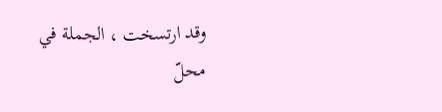وقد ارتسخت ، الجملة في محلّ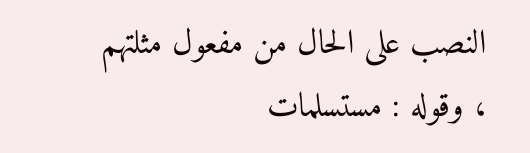النصب على الحال من مفعول مثلتهم ، وقوله : مستسلمات